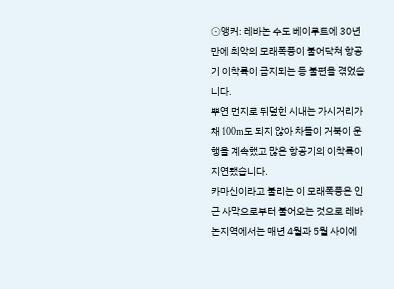⊙앵커: 레바논 수도 베이루트에 30년 만에 최악의 모래폭풍이 불어닥쳐 항공기 이착륙이 금지되는 등 불편을 겪었습니다.
뿌연 먼지로 뒤덮힌 시내는 가시거리가 채 100m도 되지 않아 차들이 거북이 운행을 계속했고 많은 항공기의 이착륙이 지연됐습니다.
카마신이라고 불리는 이 모래폭풍은 인근 사막으로부터 불어오는 것으로 레바논지역에서는 매년 4월과 5월 사이에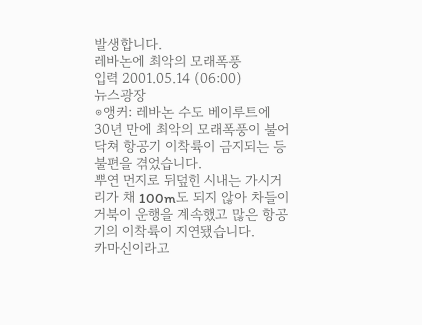발생합니다.
레바논에 최악의 모래폭풍
입력 2001.05.14 (06:00)
뉴스광장
⊙앵커: 레바논 수도 베이루트에 30년 만에 최악의 모래폭풍이 불어닥쳐 항공기 이착륙이 금지되는 등 불편을 겪었습니다.
뿌연 먼지로 뒤덮힌 시내는 가시거리가 채 100m도 되지 않아 차들이 거북이 운행을 계속했고 많은 항공기의 이착륙이 지연됐습니다.
카마신이라고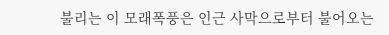불리는 이 모래폭풍은 인근 사막으로부터 불어오는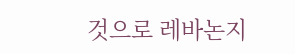것으로 레바논지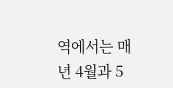역에서는 매년 4월과 5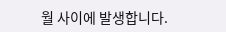월 사이에 발생합니다.